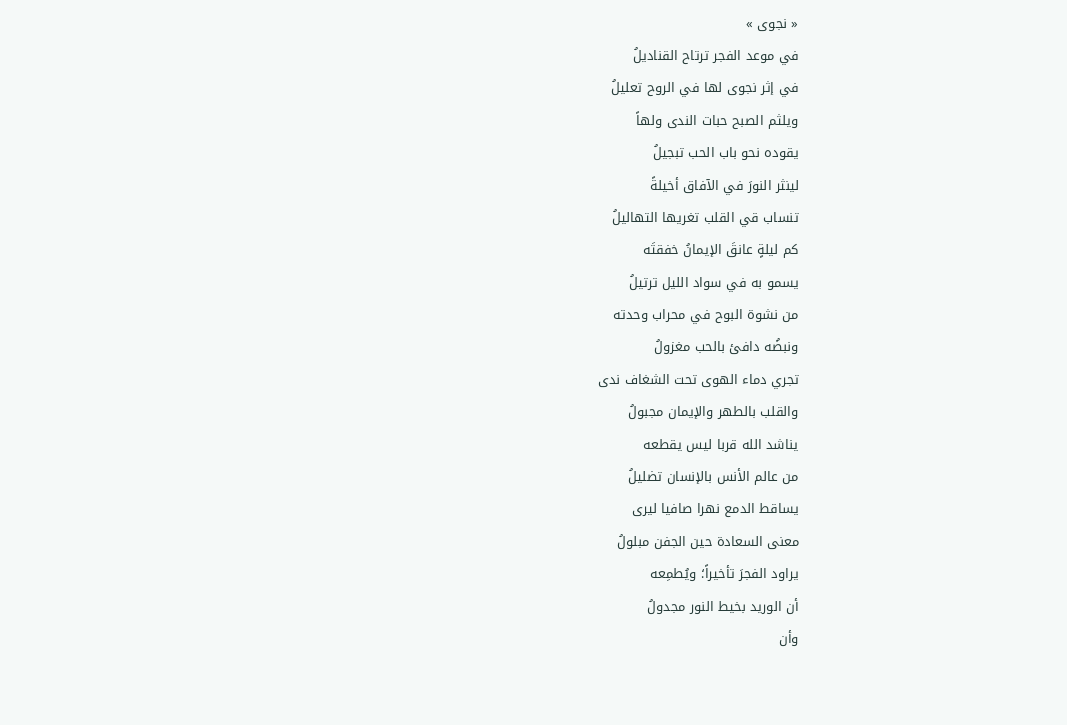« نجوى »
في موعد الفجر ترتاح القناديلُ
في إثر نجوى لها في الروح تعليلُ
ويلثم الصبح حبات الندى ولهاً
يقوده نحو باب الحب تبجيلُ
لينثر النورَ في الآفاق أخيلةً
تنساب قي القلب تغريها التهاليلُ
كم ليلةٍ عانقَ الإيمانُ خفقتَه
يسمو به في سواد الليل ترتيلُ
من نشوة البوح في محراب وحدته
ونبضُه دافئ بالحب مغزولُ
تجري دماء الهوى تحت الشغاف ندى
والقلب بالطهر والإيمان مجبولُ
يناشد الله قربا ليس يقطعه
من عالم الأنس بالإنسان تضليلُ
يساقط الدمع نهرا صافيا ليرى
معنى السعادة حين الجفن مبلولُ
يراود الفجرَ تأخيراً؛ ويُطمِعه
أن الوريد بخيط النور مجدولُ
وأن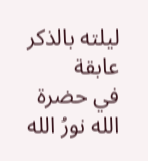ليلته بالذكر عابقة
في حضرة الله نورُ الله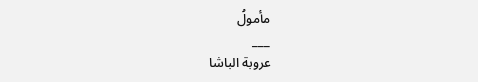مأمولُ
___
عروبة الباشا